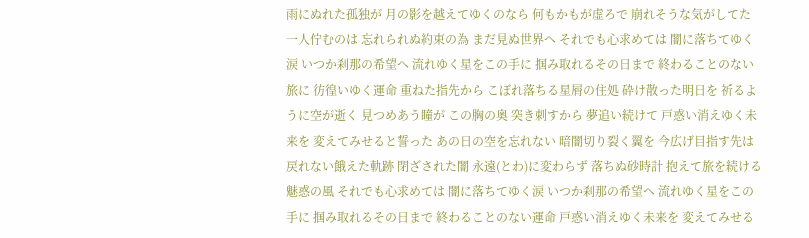雨にぬれた孤独が 月の影を越えてゆくのなら 何もかもが虚ろで 崩れそうな気がしてた 一人佇むのは 忘れられぬ約束の為 まだ見ぬ世界へ それでも心求めては 闇に落ちてゆく涙 いつか刹那の希望へ 流れゆく星をこの手に 掴み取れるその日まで 終わることのない旅に 彷徨いゆく運命 重ねた指先から こぼれ落ちる星屑の住処 砕け散った明日を 祈るように空が逝く 見つめあう瞳が この胸の奥 突き刺すから 夢追い続けて 戸惑い消えゆく未来を 変えてみせると誓った あの日の空を忘れない 暗闇切り裂く翼を 今広げ目指す先は 戻れない餓えた軌跡 閉ざされた闇 永遠(とわ)に変わらず 落ちぬ砂時計 抱えて旅を続ける 魅惑の風 それでも心求めては 闇に落ちてゆく涙 いつか刹那の希望へ 流れゆく星をこの手に 掴み取れるその日まで 終わることのない運命 戸惑い消えゆく未来を 変えてみせる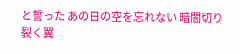と誓った あの日の空を忘れない 暗闇切り裂く翼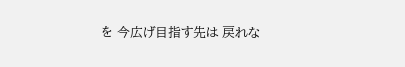を 今広げ目指す先は 戻れな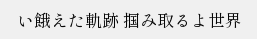い餓えた軌跡 掴み取るよ世界